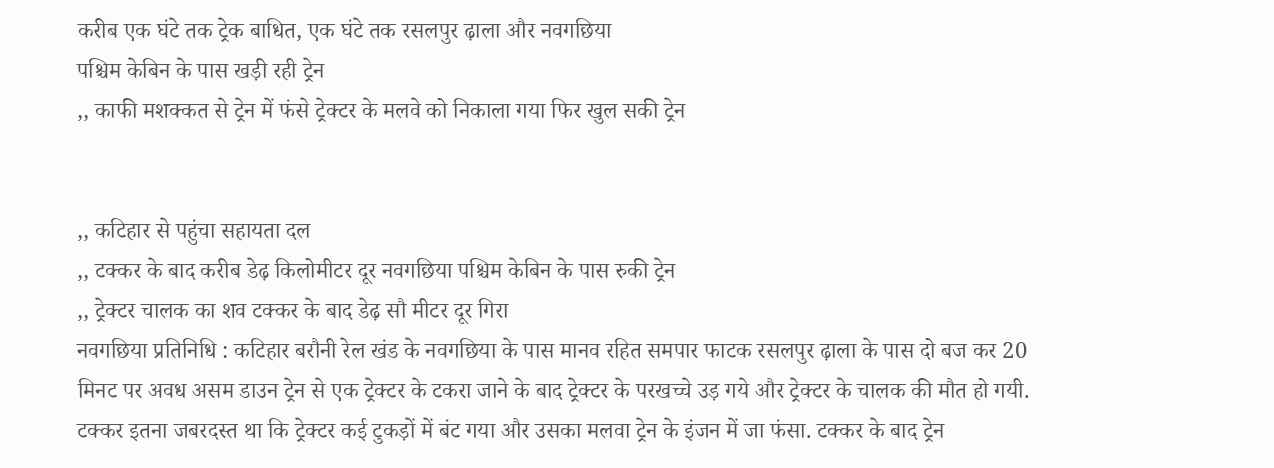करीब एक घंटे तक ट्रेक बाधित, एक घंटे तक रसलपुर ढ़ाला और नवगछिया
पश्चिम केबिन के पास खड़ी रही ट्रेन
,, काफी मशक्कत से ट्रेन में फंसे ट्रेक्टर के मलवे को निकाला गया फिर खुल सकी ट्रेन


,, कटिहार से पहुंचा सहायता दल
,, टक्कर के बाद करीब डेढ़ किलोमीटर दूर नवगछिया पश्चिम केबिन के पास रुकी ट्रेन
,, ट्रेक्टर चालक का शव टक्कर के बाद डेढ़ सौ मीटर दूर गिरा
नवगछिया प्रतिनिधि : कटिहार बरौनी रेल खंड के नवगछिया के पास मानव रहित समपार फाटक रसलपुर ढ़ाला के पास दो बज कर 20 मिनट पर अवध असम डाउन ट्रेन से एक ट्रेक्टर के टकरा जाने के बाद ट्रेक्टर के परखच्चे उड़ गये और ट्रेक्टर के चालक की मौत हो गयी. टक्कर इतना जबरदस्त था कि ट्रेक्टर कई टुकड़ों में बंट गया और उसका मलवा ट्रेन के इंजन में जा फंसा. टक्कर के बाद ट्रेन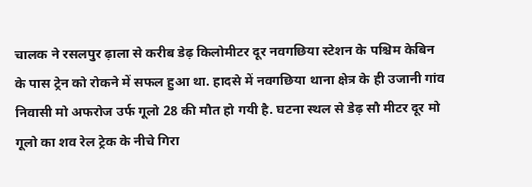चालक ने रसलपुर ढ़ाला से करीब डेढ़ किलोमीटर दूर नवगछिया स्टेशन के पश्चिम केबिन के पास ट्रेन को रोकने में सफल हुआ था. हादसे में नवगछिया थाना क्षेत्र के ही उजानी गांव निवासी मो अफरोज उर्फ गूलो 28 की मौत हो गयी है. घटना स्थल से डेढ़ सौ मीटर दूर मो गूलो का शव रेल ट्रेक के नीचे गिरा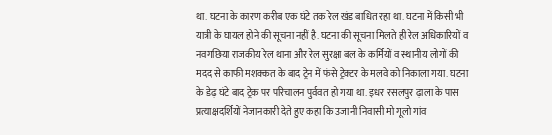था. घटना के कारण करीब एक घंटे तक रेल खंड बाधित रहा था. घटना में किसी भी यात्री के घायल होने की सूचना नहीं है. घटना की सूचना मिलते ही रेल अधिकारियों व नवगछिया राजकीय रेल थाना और रेल सुरक्षा बल के कर्मियों व स्थानीय लोगों की मदद से काफी मशक्कत के बाद ट्रेन में फंसे ट्रेक्टर के मलवे को निकाला गया. घटना के डेढ़ घंटे बाद ट्रेक पर परिचालन पुर्ववत हो गया था. इधर रसलपुर ढ़ाला के पास प्रत्याक्षदर्शियों नेजानकारी देते हुए कहा कि उजानी निवासी मो गूलो गांव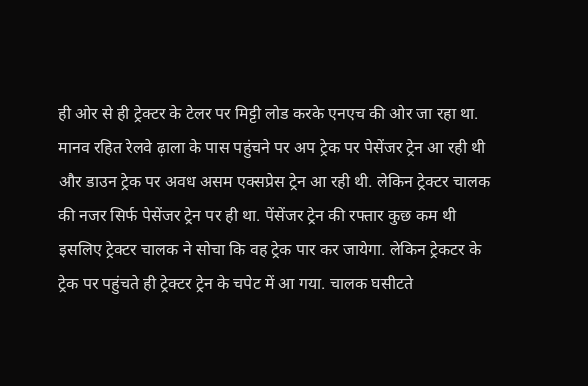ही ओर से ही ट्रेक्टर के टेलर पर मिट्टी लोड करके एनएच की ओर जा रहा था. मानव रहित रेलवे ढ़ाला के पास पहुंचने पर अप ट्रेक पर पेसेंजर ट्रेन आ रही थी और डाउन ट्रेक पर अवध असम एक्सप्रेस ट्रेन आ रही थी. लेकिन ट्रेक्टर चालक की नजर सिर्फ पेसेंजर ट्रेन पर ही था. पेंसेंजर ट्रेन की रफ्तार कुछ कम थी इसलिए ट्रेक्टर चालक ने सोचा कि वह ट्रेक पार कर जायेगा. लेकिन ट्रेकटर के ट्रेक पर पहुंचते ही ट्रेक्टर ट्रेन के चपेट में आ गया. चालक घसीटते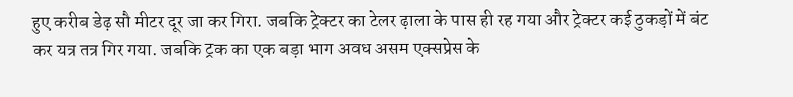हुए करीब डेढ़ सौ मीटर दूर जा कर गिरा. जबकि ट्रेक्टर का टेलर ढ़ाला के पास ही रह गया और ट्रेक्टर कई ठुकड़ों में बंट कर यत्र तत्र गिर गया. जबकि ट्रक का एक बड़ा भाग अवध असम एक्सप्रेस के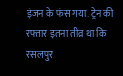इंजन के फंस गया. ट्रेन की रफ्तार इतना तीव्र था कि रसलपुर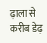ढ़ाला से करीब डेढ़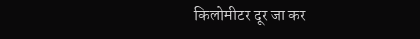किलोमीटर दूर जा कर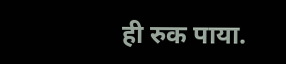ही रुक पाया.